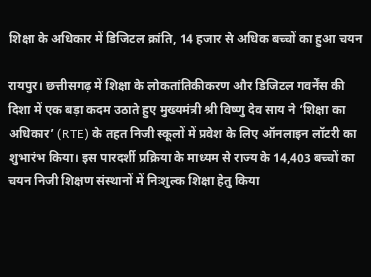शिक्षा के अधिकार में डिजिटल क्रांति, 14 हजार से अधिक बच्चों का हुआ चयन

रायपुर। छत्तीसगढ़ में शिक्षा के लोकतांतिकीकरण और डिजिटल गवर्नेंस की दिशा में एक बड़ा कदम उठाते हुए मुख्यमंत्री श्री विष्णु देव साय ने ‘शिक्षा का अधिकार’ (RTE) के तहत निजी स्कूलों में प्रवेश के लिए ऑनलाइन लॉटरी का शुभारंभ किया। इस पारदर्शी प्रक्रिया के माध्यम से राज्य के 14,403 बच्चों का चयन निजी शिक्षण संस्थानों में निःशुल्क शिक्षा हेतु किया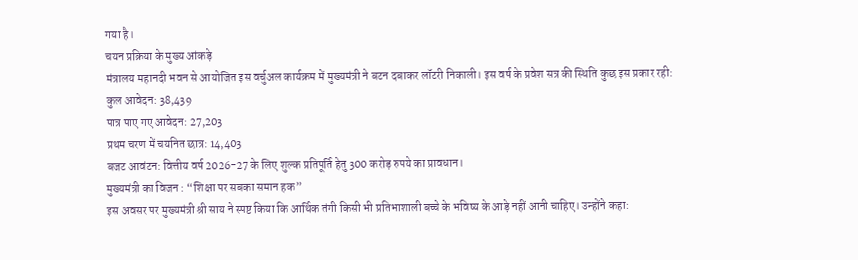गया है।
चयन प्रक्रिया के मुख्य आंकड़े
मंत्रालय महानदी भवन से आयोजित इस वर्चुअल कार्यक्रम में मुख्यमंत्री ने बटन दबाकर लॉटरी निकाली। इस वर्ष के प्रवेश सत्र की स्थिति कुछ इस प्रकार रही:
कुल आवेदन: 38,439
पात्र पाए गए आवेदन: 27,203
प्रथम चरण में चयनित छात्र: 14,403
बजट आवंटन: वित्तीय वर्ष 2026-27 के लिए शुल्क प्रतिपूर्ति हेतु 300 करोड़ रुपये का प्रावधान।
मुख्यमंत्री का विजन : “शिक्षा पर सबका समान हक”
इस अवसर पर मुख्यमंत्री श्री साय ने स्पष्ट किया कि आर्थिक तंगी किसी भी प्रतिभाशाली बच्चे के भविष्य के आड़े नहीं आनी चाहिए। उन्होंने कहा: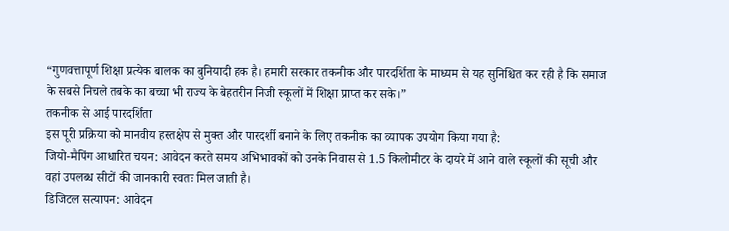“गुणवत्तापूर्ण शिक्षा प्रत्येक बालक का बुनियादी हक है। हमारी सरकार तकनीक और पारदर्शिता के माध्यम से यह सुनिश्चित कर रही है कि समाज के सबसे निचले तबके का बच्चा भी राज्य के बेहतरीन निजी स्कूलों में शिक्षा प्राप्त कर सके।”
तकनीक से आई पारदर्शिता
इस पूरी प्रक्रिया को मानवीय हस्तक्षेप से मुक्त और पारदर्शी बनाने के लिए तकनीक का व्यापक उपयोग किया गया है:
जियो-मैपिंग आधारित चयन: आवेदन करते समय अभिभावकों को उनके निवास से 1.5 किलोमीटर के दायरे में आने वाले स्कूलों की सूची और वहां उपलब्ध सीटों की जानकारी स्वतः मिल जाती है।
डिजिटल सत्यापन: आवेदन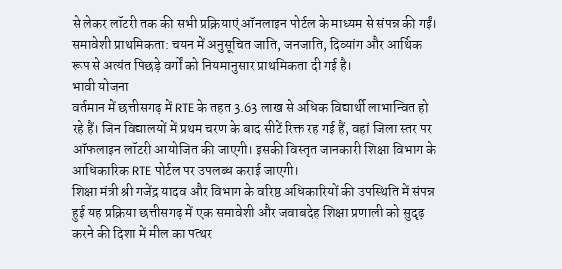से लेकर लॉटरी तक की सभी प्रक्रियाएं ऑनलाइन पोर्टल के माध्यम से संपन्न की गईं।
समावेशी प्राथमिकता: चयन में अनुसूचित जाति, जनजाति, दिव्यांग और आर्थिक रूप से अत्यंत पिछड़े वर्गों को नियमानुसार प्राथमिकता दी गई है।
भावी योजना
वर्तमान में छत्तीसगढ़ में RTE के तहत 3.63 लाख से अधिक विद्यार्थी लाभान्वित हो रहे हैं। जिन विद्यालयों में प्रथम चरण के बाद सीटें रिक्त रह गई हैं, वहां जिला स्तर पर ऑफलाइन लॉटरी आयोजित की जाएगी। इसकी विस्तृत जानकारी शिक्षा विभाग के आधिकारिक RTE पोर्टल पर उपलब्ध कराई जाएगी।
शिक्षा मंत्री श्री गजेंद्र यादव और विभाग के वरिष्ठ अधिकारियों की उपस्थिति में संपन्न हुई यह प्रक्रिया छत्तीसगढ़ में एक समावेशी और जवाबदेह शिक्षा प्रणाली को सुदृढ़ करने की दिशा में मील का पत्थर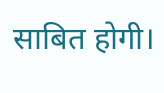साबित होगी।